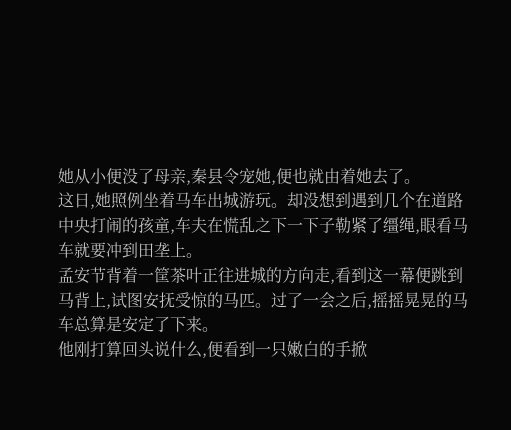她从小便没了母亲,秦县令宠她,便也就由着她去了。
这日,她照例坐着马车出城游玩。却没想到遇到几个在道路中央打闹的孩童,车夫在慌乱之下一下子勒紧了缰绳,眼看马车就要冲到田垄上。
孟安节背着一筐茶叶正往进城的方向走,看到这一幕便跳到马背上,试图安抚受惊的马匹。过了一会之后,摇摇晃晃的马车总算是安定了下来。
他刚打算回头说什么,便看到一只嫩白的手掀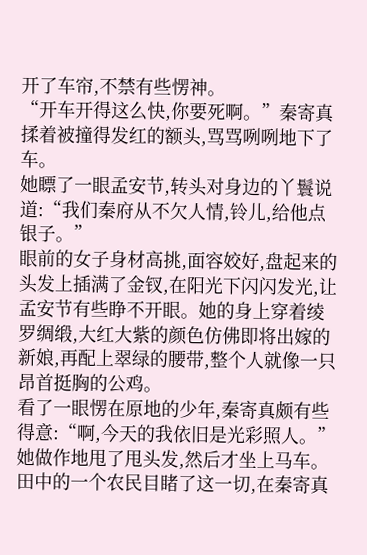开了车帘,不禁有些愣神。
“开车开得这么快,你要死啊。”秦寄真揉着被撞得发红的额头,骂骂咧咧地下了车。
她瞟了一眼孟安节,转头对身边的丫鬟说道:“我们秦府从不欠人情,铃儿,给他点银子。”
眼前的女子身材高挑,面容姣好,盘起来的头发上插满了金钗,在阳光下闪闪发光,让孟安节有些睁不开眼。她的身上穿着绫罗绸缎,大红大紫的颜色仿佛即将出嫁的新娘,再配上翠绿的腰带,整个人就像一只昂首挺胸的公鸡。
看了一眼愣在原地的少年,秦寄真颇有些得意:“啊,今天的我依旧是光彩照人。”
她做作地甩了甩头发,然后才坐上马车。
田中的一个农民目睹了这一切,在秦寄真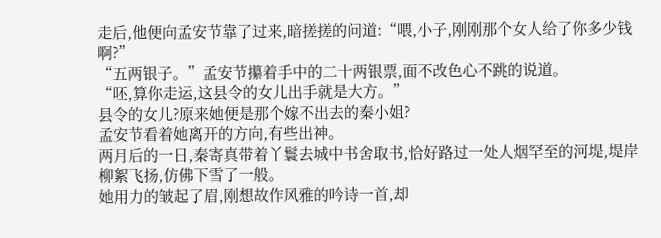走后,他便向孟安节靠了过来,暗搓搓的问道:“喂,小子,刚刚那个女人给了你多少钱啊?”
“五两银子。”孟安节攥着手中的二十两银票,面不改色心不跳的说道。
“呸,算你走运,这县令的女儿出手就是大方。”
县令的女儿?原来她便是那个嫁不出去的秦小姐?
孟安节看着她离开的方向,有些出神。
两月后的一日,秦寄真带着丫鬟去城中书舍取书,恰好路过一处人烟罕至的河堤,堤岸柳絮飞扬,仿佛下雪了一般。
她用力的皱起了眉,刚想故作风雅的吟诗一首,却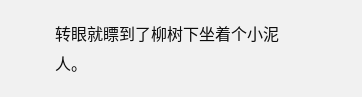转眼就瞟到了柳树下坐着个小泥人。